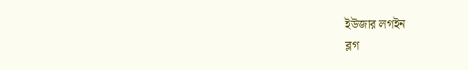ইউজার লগইন
ব্লগ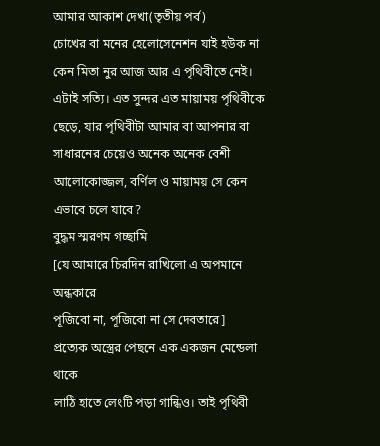আমার আকাশ দেখা(তৃতীয় পর্ব)
চোখের বা মনের হেলোসেনেশন যাই হউক না কেন মিতা নুর আজ আর এ পৃথিবীতে নেই। এটাই সত্যি। এত সুন্দর এত মায়াময় পৃথিবীকে ছেড়ে, যার পৃথিবীটা আমার বা আপনার বা সাধারনের চেয়েও অনেক অনেক বেশী আলোকোজ্জল, বর্ণিল ও মায়াময় সে কেন এভাবে চলে যাবে?
বুদ্ধম স্মরণম গচ্ছামি
[যে আমারে চিরদিন রাখিলো এ অপমানে অন্ধকারে
পূজিবো না, পূজিবো না সে দেবতারে]
প্রত্যেক অস্ত্রের পেছনে এক একজন মেন্ডেলা থাকে
লাঠি হাতে লেংটি পড়া গান্ধিও। তাই পৃথিবী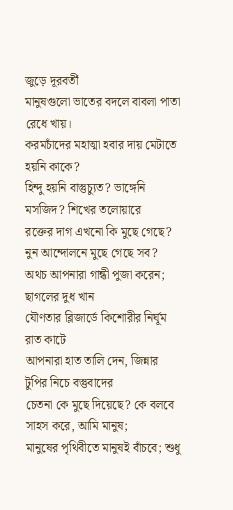জুড়ে দূরবর্তী
মানুষগুলো ভাতের বদলে বাবলা পাতা রেধে খায়।
করমচাঁদের মহাত্মা হবার দায় মেটাতে হয়নি কাকে?
হিন্দু হয়নি বাস্তুচ্যুত? ভাঙ্গেনি মসজিদ? শিখের তলোয়ারে
রক্তের দাগ এখনো কি মুছে গেছে? নুন আন্দোলনে মুছে গেছে সব?
অথচ আপনারা গান্ধী পুজা করেন; ছাগলের দুধ খান
যৌণতার ব্লিজার্ডে কিশোরীর নির্ঘূম রাত কাটে
আপনারা হাত তালি দেন, জিন্নার টুপির নিচে বস্তুবাদের
চেতনা কে মুছে দিয়েছে? কে বলবে সাহস করে, আমি মানুষ;
মানুষের পৃথিবীতে মানুষই বাঁচবে; শুধু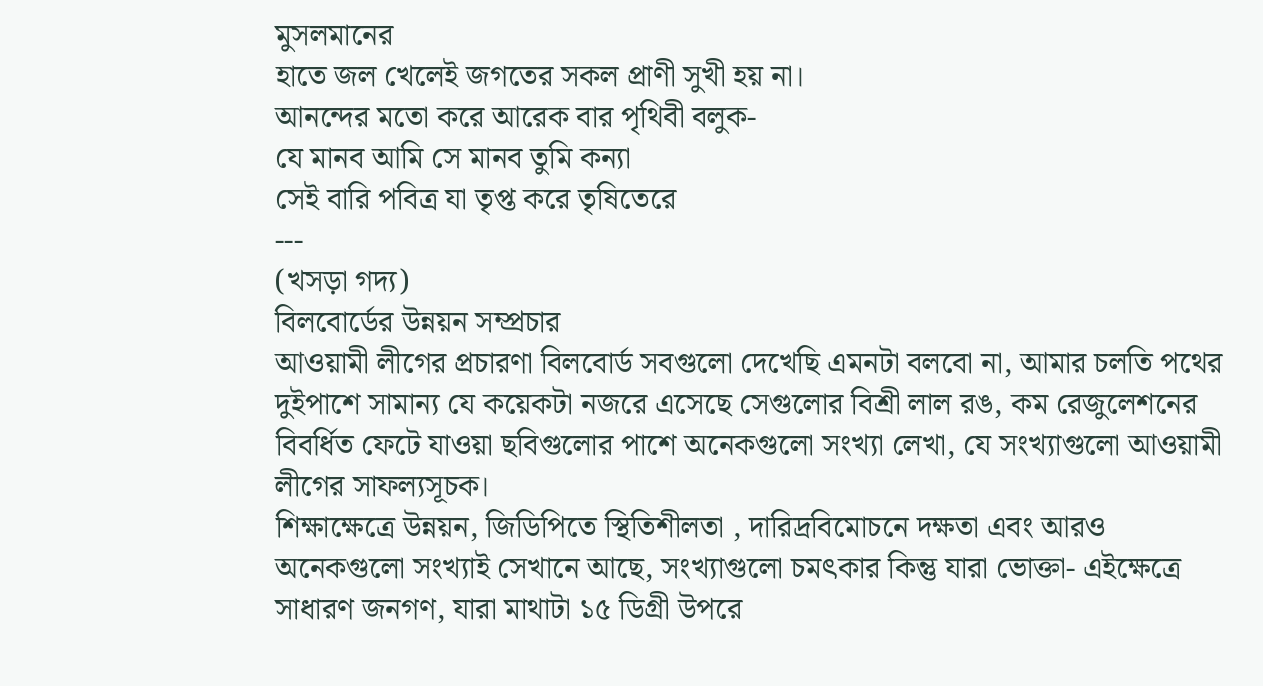মুসলমানের
হাতে জল খেলেই জগতের সকল প্রাণী সুখী হয় না।
আনন্দের মতো করে আরেক বার পৃথিবী বলুক-
যে মানব আমি সে মানব তুমি কন্যা
সেই বারি পবিত্র যা তৃপ্ত করে তৃষিতেরে
---
(খসড়া গদ্য)
বিলবোর্ডের উন্নয়ন সম্প্রচার
আওয়ামী লীগের প্রচারণা বিলবোর্ড সবগুলো দেখেছি এমনটা বলবো না, আমার চলতি পথের দুইপাশে সামান্য যে কয়েকটা নজরে এসেছে সেগুলোর বিশ্রী লাল রঙ, কম রেজুলেশনের বিবর্ধিত ফেটে যাওয়া ছবিগুলোর পাশে অনেকগুলো সংখ্যা লেখা, যে সংখ্যাগুলো আওয়ামী লীগের সাফল্যসূচক।
শিক্ষাক্ষেত্রে উন্নয়ন, জিডিপিতে স্থিতিশীলতা , দারিদ্রবিমোচনে দক্ষতা এবং আরও অনেকগুলো সংখ্যাই সেখানে আছে, সংখ্যাগুলো চমৎকার কিন্তু যারা ভোক্তা- এইক্ষেত্রে সাধারণ জনগণ, যারা মাথাটা ১৫ ডিগ্রী উপরে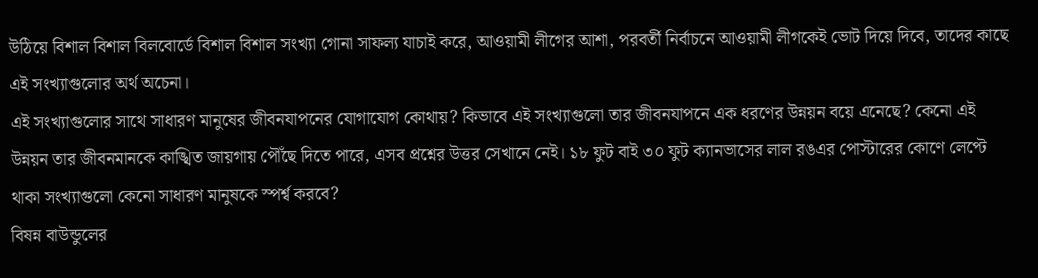উঠিয়ে বিশাল বিশাল বিলবোর্ডে বিশাল বিশাল সংখ্যা গোনা সাফল্য যাচাই করে, আওয়ামী লীগের আশা, পরবর্তী নির্বাচনে আওয়ামী লীগকেই ভোট দিয়ে দিবে, তাদের কাছে এই সংখ্যাগুলোর অর্থ অচেনা।
এই সংখ্যাগুলোর সাথে সাধারণ মানুষের জীবনযাপনের যোগাযোগ কোথায়? কিভাবে এই সংখ্যাগুলো তার জীবনযাপনে এক ধরণের উন্নয়ন বয়ে এনেছে? কেনো এই উন্নয়ন তার জীবনমানকে কাঙ্খিত জায়গায় পৌঁছে দিতে পারে, এসব প্রশ্নের উত্তর সেখানে নেই। ১৮ ফুট বাই ৩০ ফুট ক্যানভাসের লাল রঙএর পোস্টারের কোণে লেপ্টে থাকা সংখ্যাগুলো কেনো সাধারণ মানুষকে স্পর্শ্ব করবে?
বিষন্ন বাউন্ডুলের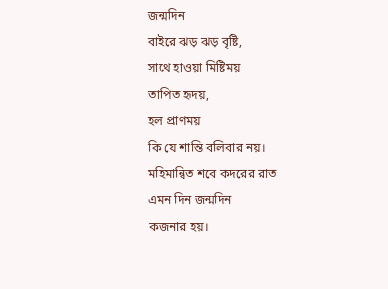জন্মদিন
বাইরে ঝড় ঝড় বৃষ্টি,
সাথে হাওয়া মিষ্টিময়
তাপিত হৃদয়,
হল প্রাণময়
কি যে শান্তি বলিবার নয়।
মহিমান্বিত শবে কদরের রাত
এমন দিন জন্মদিন
কজনার হয়।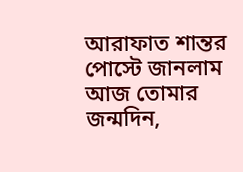আরাফাত শান্তর পোস্টে জানলাম
আজ তোমার জন্মদিন,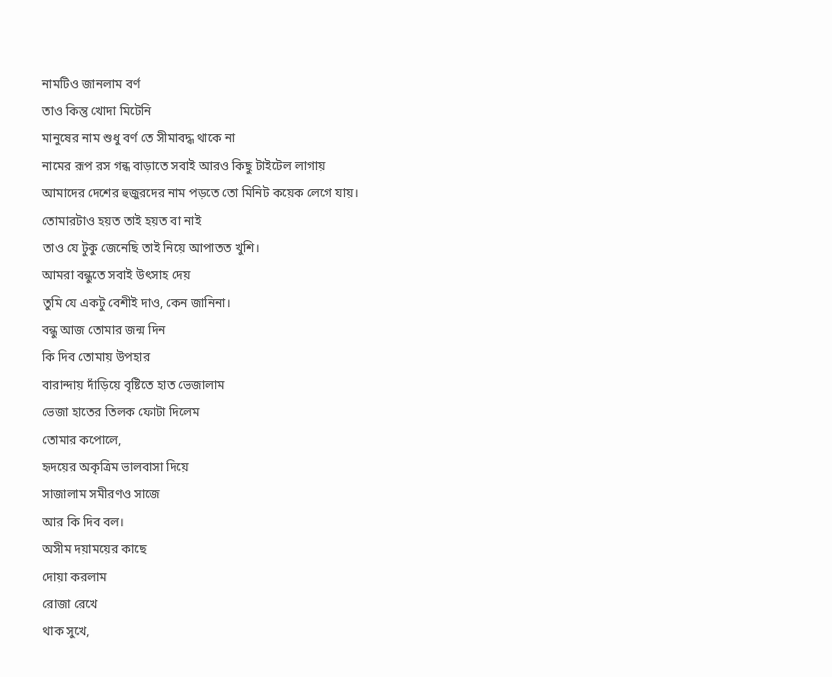নামটিও জানলাম বর্ণ
তাও কিন্তু খোদা মিটেনি
মানুষের নাম শুধু বর্ণ তে সীমাবদ্ধ থাকে না
নামের রূপ রস গন্ধ বাড়াতে সবাই আরও কিছু টাইটেল লাগায়
আমাদের দেশের হুজুরদের নাম পড়তে তো মিনিট কয়েক লেগে যায়।
তোমারটাও হয়ত তাই হয়ত বা নাই
তাও যে টুকু জেনেছি তাই নিয়ে আপাতত খুশি।
আমরা বন্ধুতে সবাই উৎসাহ দেয়
তুমি যে একটু বেশীই দাও, কেন জানিনা।
বন্ধু আজ তোমার জন্ম দিন
কি দিব তোমায় উপহার
বারান্দায় দাঁড়িয়ে বৃষ্টিতে হাত ভেজালাম
ভেজা হাতের তিলক ফোটা দিলেম
তোমার কপোলে,
হৃদয়ের অকৃত্রিম ভালবাসা দিয়ে
সাজালাম সমীরণও সাজে
আর কি দিব বল।
অসীম দয়াময়ের কাছে
দোয়া করলাম
রোজা রেখে
থাক সুখে,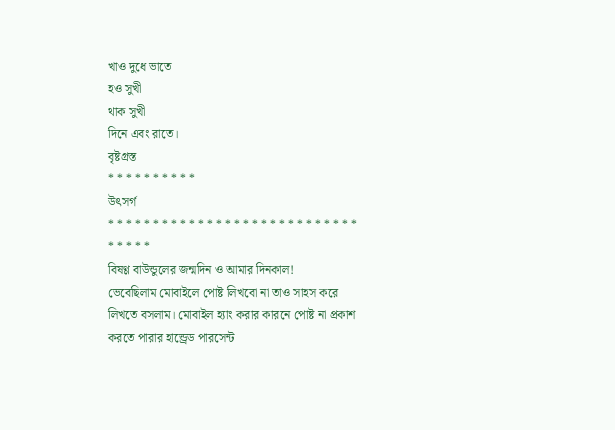খাও দুধে ভাতে
হও সুখী
থাক সুখী
দিনে এবং রাতে।
বৃষ্টগ্রস্ত
* * * * * * * * * *
উৎসর্গ
* * * * * * * * * * * * * * * * * * * * * * * * * * * * * * * * *
বিষণ্ণ বাউন্ডুলের জন্মদিন ও আমার দিনকাল!
ভেবেছিলাম মোবাইলে পোষ্ট লিখবো না তাও সাহস করে লিখতে বসলাম। মোবাইল হ্যাং করার কারনে পোষ্ট না প্রকাশ করতে পারার হান্ড্রেড পারসেন্ট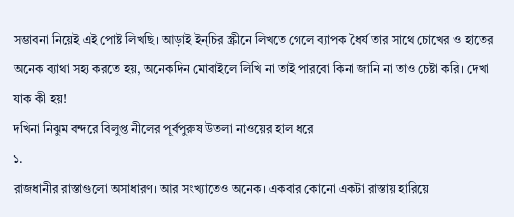সম্ভাবনা নিয়েই এই পোষ্ট লিখছি। আড়াই ইন্চির স্ক্রীনে লিখতে গেলে ব্যাপক ধৈর্য তার সাথে চোখের ও হাতের অনেক ব্যাথা সহ্য করতে হয়, অনেকদিন মোবাইলে লিখি না তাই পারবো কিনা জানি না তাও চেষ্টা করি। দেখা যাক কী হয়!
দখিনা নিঝুম বন্দরে বিলুপ্ত নীলের পূর্বপুরুষ উতলা নাওয়ের হাল ধরে
১.
রাজধানীর রাস্তাগুলো অসাধারণ। আর সংখ্যাতেও অনেক। একবার কোনো একটা রাস্তায় হারিয়ে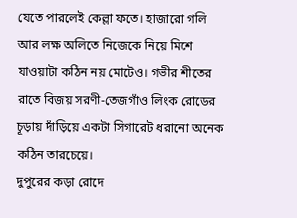যেতে পারলেই কেল্লা ফতে। হাজারো গলি আর লক্ষ অলিতে নিজেকে নিয়ে মিশে যাওয়াটা কঠিন নয় মোটেও। গভীর শীতের রাতে বিজয় সরণী-তেজগাঁও লিংক রোডের চূড়ায় দাঁড়িয়ে একটা সিগারেট ধরানো অনেক কঠিন তারচেয়ে।
দুপুরের কড়া রোদে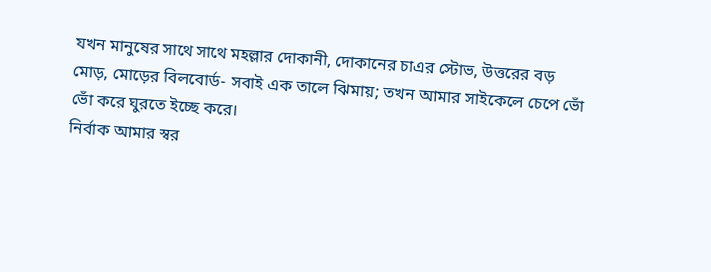যখন মানুষের সাথে সাথে মহল্লার দোকানী, দোকানের চাএর স্টোভ, উত্তরের বড় মোড়, মোড়ের বিলবোর্ড- সবাই এক তালে ঝিমায়; তখন আমার সাইকেলে চেপে ভোঁ ভোঁ করে ঘুরতে ইচ্ছে করে।
নির্বাক আমার স্বর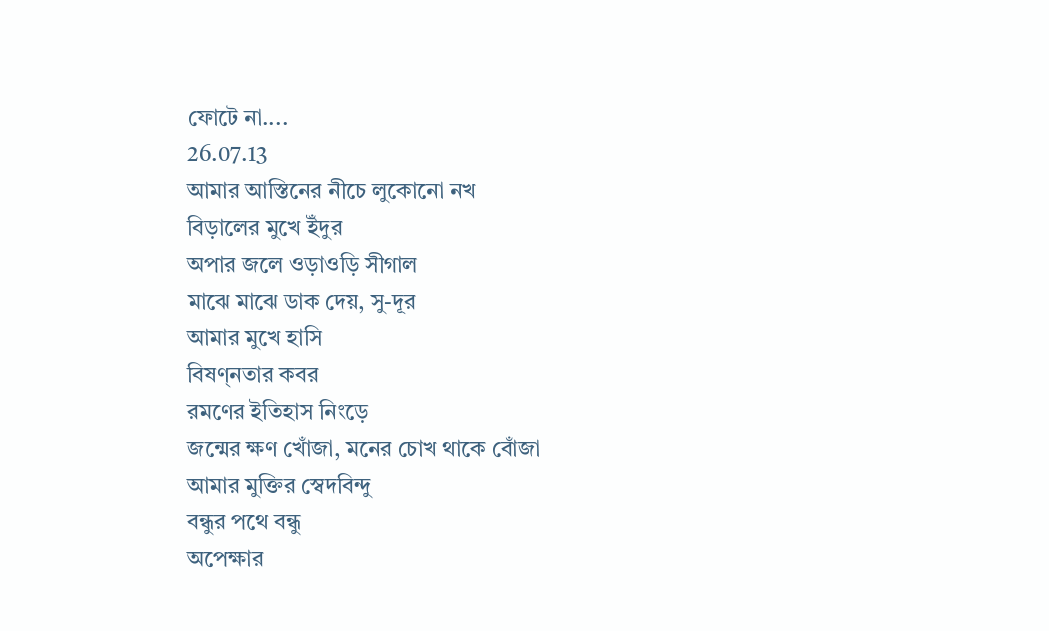ফোটে না....
26.07.13
আমার আস্তিনের নীচে লুকোনো নখ
বিড়ালের মুখে ইঁদুর
অপার জলে ওড়াওড়ি সীগাল
মাঝে মাঝে ডাক দেয়, সু-দূর
আমার মুখে হাসি
বিষণ্নতার কবর
রমণের ইতিহাস নিংড়ে
জন্মের ক্ষণ খোঁজা, মনের চোখ থাকে বোঁজা
আমার মুক্তির স্বেদবিন্দু
বন্ধুর পথে বন্ধু
অপেক্ষার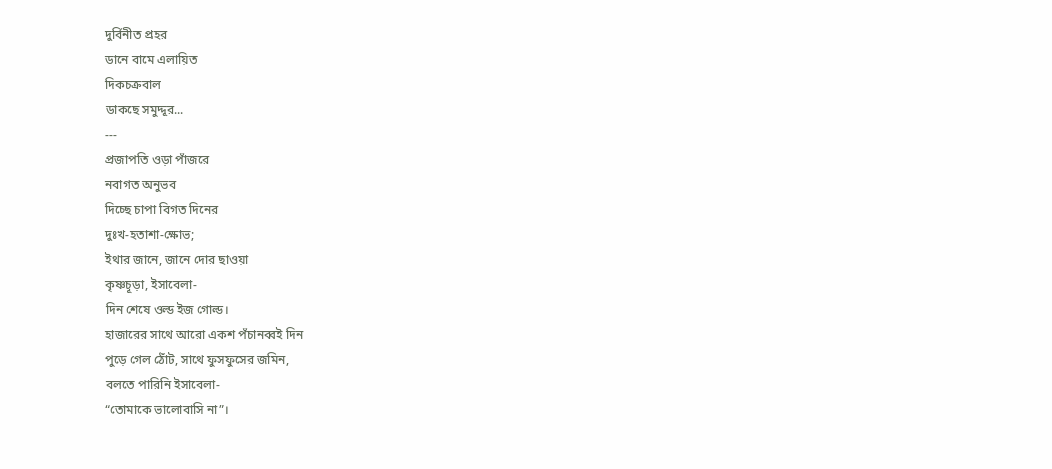দুর্বিনীত প্রহর
ডানে বামে এলায়িত
দিকচক্রবাল
ডাকছে সমুদ্দূর...
---
প্রজাপতি ওড়া পাঁজরে
নবাগত অনুভব
দিচ্ছে চাপা বিগত দিনের
দুঃখ-হতাশা-ক্ষোভ;
ইথার জানে, জানে দোর ছাওয়া
কৃষ্ণচূড়া, ইসাবেলা-
দিন শেষে ওল্ড ইজ গোল্ড।
হাজারের সাথে আরো একশ পঁচানব্বই দিন
পুড়ে গেল ঠোঁট, সাথে ফুসফুসের জমিন,
বলতে পারিনি ইসাবেলা-
“তোমাকে ভালোবাসি না”।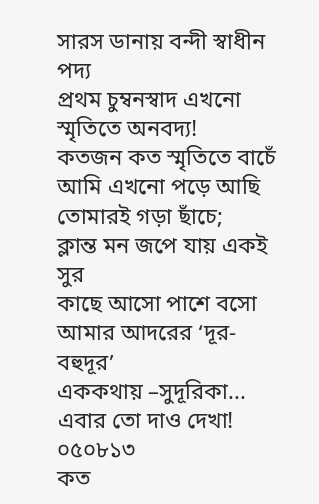সারস ডানায় বন্দী স্বাধীন পদ্য
প্রথম চুম্বনস্বাদ এখনো স্মৃতিতে অনবদ্য!
কতজন কত স্মৃতিতে বাচেঁ
আমি এখনো পড়ে আছি তোমারই গড়া ছাঁচে;
ক্লান্ত মন জপে যায় একই সুর
কাছে আসো পাশে বসো
আমার আদরের ‘দূর-বহুদূর’
এককথায় –সুদূরিকা...
এবার তো দাও দেখা!
০৫০৮১৩
কত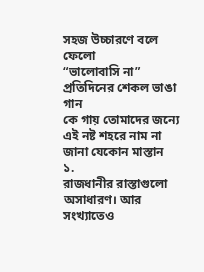সহজ উচ্চারণে বলে ফেলো
“ভালোবাসি না”
প্রতিদিনের শেকল ভাঙা গান
কে গায় তোমাদের জন্যে
এই নষ্ট শহরে নাম না জানা যেকোন মাস্তান
১.
রাজধানীর রাস্তাগুলো অসাধারণ। আর সংখ্যাতেও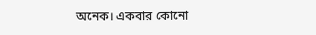অনেক। একবার কোনো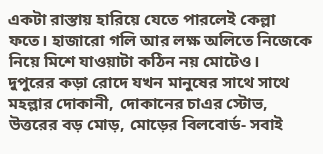একটা রাস্তায় হারিয়ে যেতে পারলেই কেল্লা ফতে। হাজারো গলি আর লক্ষ অলিতে নিজেকে নিয়ে মিশে যাওয়াটা কঠিন নয় মোটেও।
দুপুরের কড়া রোদে যখন মানুষের সাথে সাথে মহল্লার দোকানী, দোকানের চাএর স্টোভ, উত্তরের বড় মোড়, মোড়ের বিলবোর্ড- সবাই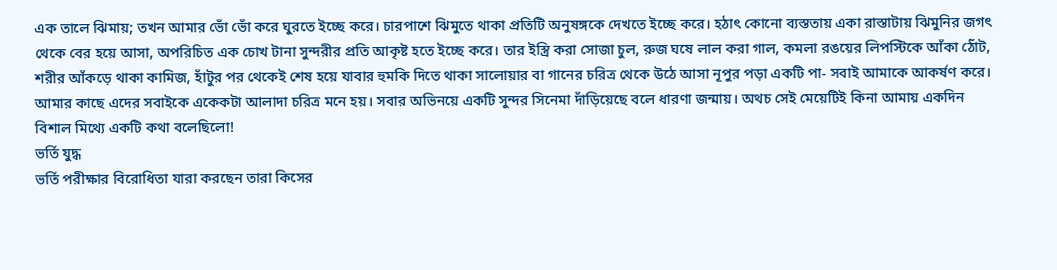এক তালে ঝিমায়; তখন আমার ভোঁ ভোঁ করে ঘুরতে ইচ্ছে করে। চারপাশে ঝিমুতে থাকা প্রতিটি অনুষঙ্গকে দেখতে ইচ্ছে করে। হঠাৎ কোনো ব্যস্ততায় একা রাস্তাটায় ঝিমুনির জগৎ থেকে বের হয়ে আসা, অপরিচিত এক চোখ টানা সুন্দরীর প্রতি আকৃষ্ট হতে ইচ্ছে করে। তার ইস্ত্রি করা সোজা চুল, রুজ ঘষে লাল করা গাল, কমলা রঙয়ের লিপস্টিকে আঁকা ঠোঁট, শরীর আঁকড়ে থাকা কামিজ, হাঁটুর পর থেকেই শেষ হয়ে যাবার হুমকি দিতে থাকা সালোয়ার বা গানের চরিত্র থেকে উঠে আসা নূপুর পড়া একটি পা- সবাই আমাকে আকর্ষণ করে। আমার কাছে এদের সবাইকে একেকটা আলাদা চরিত্র মনে হয়। সবার অভিনয়ে একটি সুন্দর সিনেমা দাঁড়িয়েছে বলে ধারণা জন্মায়। অথচ সেই মেয়েটিই কিনা আমায় একদিন বিশাল মিথ্যে একটি কথা বলেছিলো!
ভর্তি যুদ্ধ
ভর্তি পরীক্ষার বিরোধিতা যারা করছেন তারা কিসের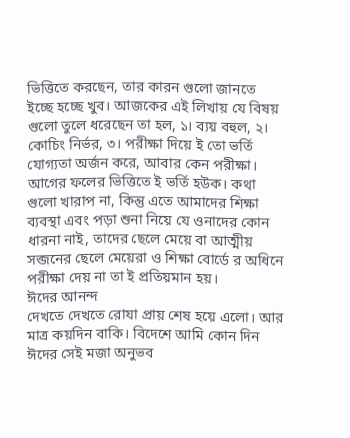ভিত্তিতে করছেন, তার কারন গুলো জানতে ইচ্ছে হচ্ছে খুব। আজকের এই লিখায় যে বিষয় গুলো তুলে ধরেছেন তা হল, ১। ব্যয় বহুল, ২। কোচিং নির্ভর, ৩। পরীক্ষা দিয়ে ই তো ভর্তি যোগ্যতা অর্জন করে, আবার কেন পরীক্ষা। আগের ফলের ভিত্তিতে ই ভর্তি হউক। কথা গুলো খারাপ না, কিন্তু এতে আমাদের শিক্ষা ব্যবস্থা এবং পড়া শুনা নিয়ে যে ওনাদের কোন ধারনা নাই, তাদের ছেলে মেয়ে বা আত্মীয় সব্জনের ছেলে মেয়েরা ও শিক্ষা বোর্ডে র অধিনে পরীক্ষা দেয় না তা ই প্রতিয়মান হয়।
ঈদের আনন্দ
দেখতে দেখতে রোযা প্রায় শেষ হয়ে এলো। আর মাত্র কয়দিন বাকি। বিদেশে আমি কোন দিন ঈদের সেই মজা অনুভব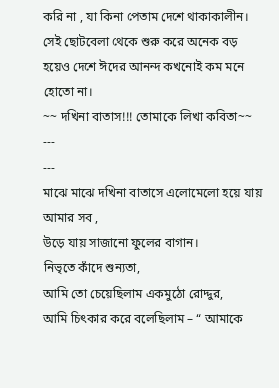করি না , যা কিনা পেতাম দেশে থাকাকালীন। সেই ছোটবেলা থেকে শুরু করে অনেক বড় হয়েও দেশে ঈদের আনন্দ কখনোই কম মনে হোতো না।
~~ দখিনা বাতাস!!! তোমাকে লিখা কবিতা~~
---
---
মাঝে মাঝে দখিনা বাতাসে এলোমেলো হয়ে যায় আমার সব ,
উড়ে যায় সাজানো ফুলের বাগান।
নিভৃতে কাঁদে শুন্যতা,
আমি তো চেয়েছিলাম একমুঠো রোদ্দুর,
আমি চিৎকার করে বলেছিলাম – “ আমাকে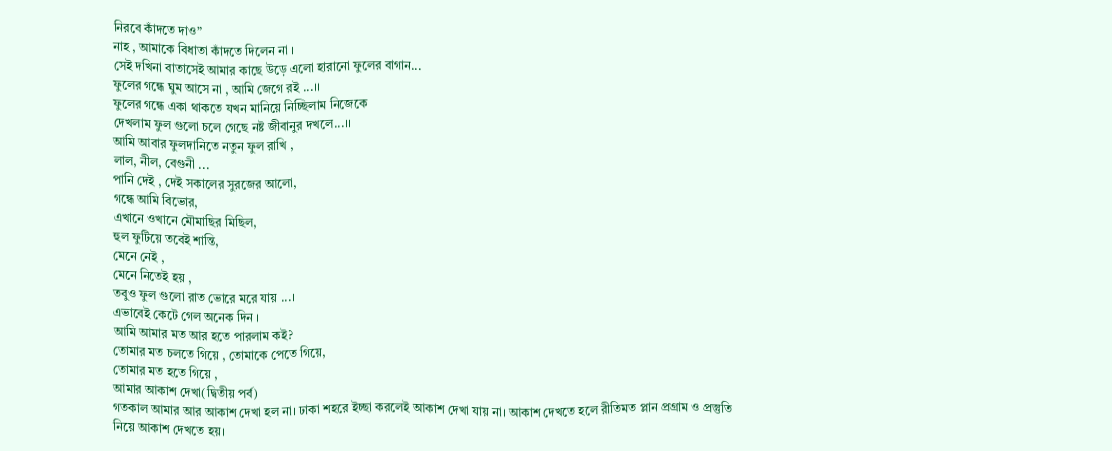নিরবে কাঁদতে দাও”
নাহ , আমাকে বিধাতা কাঁদতে দিলেন না ।
সেই দখিনা বাতাসেই আমার কাছে উড়ে এলো হারানো ফুলের বাগান...
ফুলের গন্ধে ঘুম আসে না , আমি জেগে রই ...।।
ফুলের গন্ধে একা থাকতে যখন মানিয়ে নিচ্ছিলাম নিজেকে
দেখলাম ফুল গুলো চলে গেছে নষ্ট জীবানুর দখলে...।।
আমি আবার ফুলদানিতে নতুন ফুল রাখি ,
লাল, নীল, বেগুনী ...
পানি দেই , দেই সকালের সুরজের আলো,
গন্ধে আমি বিভোর,
এখানে ওখানে মৌমাছির মিছিল,
হুল ফুটিয়ে তবেই শান্তি,
মেনে নেই ,
মেনে নিতেই হয় ,
তবুও ফুল গুলো রাত ভোরে মরে যায় ...।
এভাবেই কেটে গেল অনেক দিন ।
আমি আমার মত আর হতে পারলাম কই?
তোমার মত চলতে গিয়ে , তোমাকে পেতে গিয়ে,
তোমার মত হতে গিয়ে ,
আমার আকাশ দেখা(দ্বিতীয় পর্ব)
গতকাল আমার আর আকাশ দেখা হল না। ঢাকা শহরে ইচ্ছা করলেই আকাশ দেখা যায় না। আকাশ দেখতে হলে রীতিমত প্লান প্রগ্রাম ও প্রস্তুতি নিয়ে আকাশ দেখতে হয়।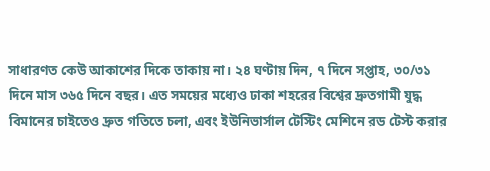সাধারণত কেউ আকাশের দিকে তাকায় না। ২৪ ঘণ্টায় দিন, ৭ দিনে সপ্তাহ, ৩০/৩১ দিনে মাস ৩৬৫ দিনে বছর। এত সময়ের মধ্যেও ঢাকা শহরের বিশ্বের দ্রুতগামী যুদ্ধ বিমানের চাইতেও দ্রুত গতিতে চলা, এবং ইউনিভার্সাল টেস্টিং মেশিনে রড টেস্ট করার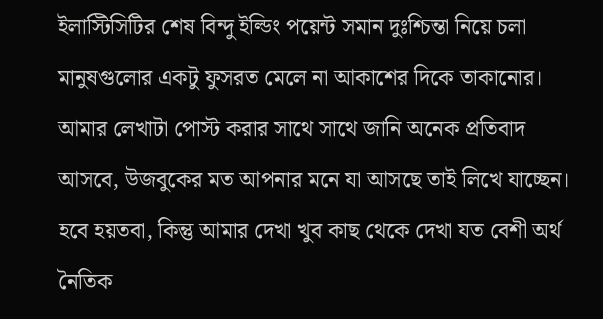ইলাস্টিসিটির শেষ বিন্দু ইল্ডিং পয়েন্ট সমান দুঃশ্চিন্তা নিয়ে চলা মানুষগুলোর একটু ফুসরত মেলে না আকাশের দিকে তাকানোর। আমার লেখাটা পোস্ট করার সাথে সাথে জানি অনেক প্রতিবাদ আসবে, উজবুকের মত আপনার মনে যা আসছে তাই লিখে যাচ্ছেন। হবে হয়তবা, কিন্তু আমার দেখা খুব কাছ থেকে দেখা যত বেশী অর্থ নৈতিক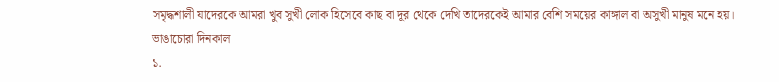সমৃদ্ধশালী যাদেরকে আমরা খুব সুখী লোক হিসেবে কাছ বা দূর থেকে দেখি তাদেরকেই আমার বেশি সময়ের কাঙ্গাল বা অসুখী মানুষ মনে হয়।
ভাঙাচোরা দিনকাল
১.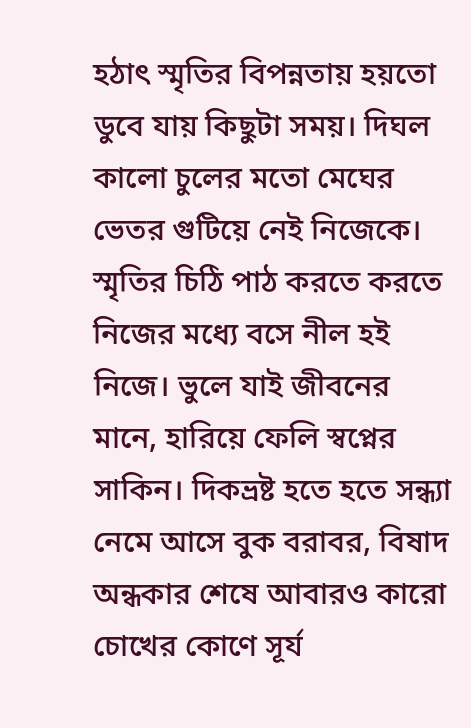হঠাৎ স্মৃতির বিপন্নতায় হয়তো ডুবে যায় কিছুটা সময়। দিঘল কালো চুলের মতো মেঘের ভেতর গুটিয়ে নেই নিজেকে। স্মৃতির চিঠি পাঠ করতে করতে নিজের মধ্যে বসে নীল হই নিজে। ভুলে যাই জীবনের মানে, হারিয়ে ফেলি স্বপ্নের সাকিন। দিকভ্রষ্ট হতে হতে সন্ধ্যা নেমে আসে বুক বরাবর, বিষাদ অন্ধকার শেষে আবারও কারো চোখের কোণে সূর্য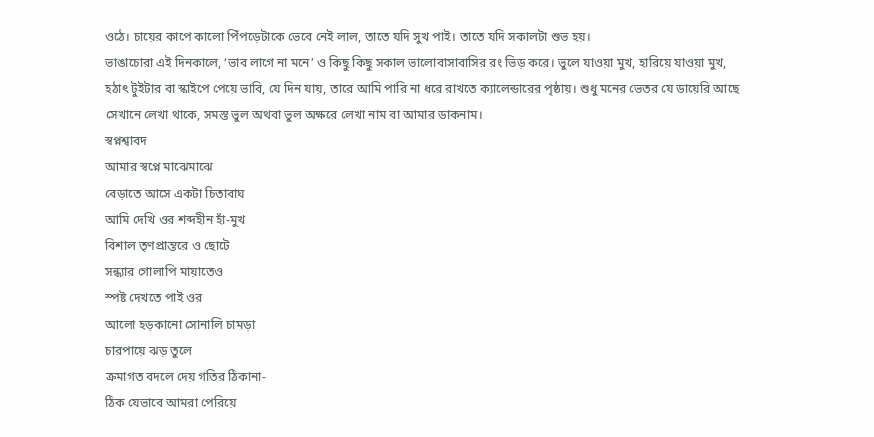ওঠে। চায়ের কাপে কালো পিঁপড়েটাকে ভেবে নেই লাল, তাতে যদি সুখ পাই। তাতে যদি সকালটা শুভ হয়।
ভাঙাচোরা এই দিনকালে, ‘ভাব লাগে না মনে’ ও কিছু কিছু সকাল ভালোবাসাবাসির রং ভিড় করে। ভুলে যাওয়া মুখ, হারিয়ে যাওয়া মুখ, হঠাৎ টুইটার বা স্কাইপে পেয়ে ভাবি, যে দিন যায়, তারে আমি পারি না ধরে রাখতে ক্যালেন্ডারের পৃষ্ঠায়। শুধু মনের ভেতর যে ডায়েরি আছে সেখানে লেখা থাকে, সমস্ত ভুল অথবা ভুল অক্ষরে লেখা নাম বা আমার ডাকনাম।
স্বপ্নশ্বাবদ
আমার স্বপ্নে মাঝেমাঝে
বেড়াতে আসে একটা চিতাবাঘ
আমি দেখি ওর শব্দহীন হাঁ-মুখ
বিশাল তৃণপ্রান্তরে ও ছোটে
সন্ধ্যার গোলাপি মায়াতেও
স্পষ্ট দেখতে পাই ওর
আলো হড়কানো সোনালি চামড়া
চারপায়ে ঝড় তুলে
ক্রমাগত বদলে দেয় গতির ঠিকানা-
ঠিক যেভাবে আমরা পেরিয়ে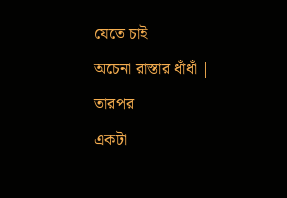যেতে চাই
অচেনা রাস্তার ধাঁধাঁ |
তারপর
একটা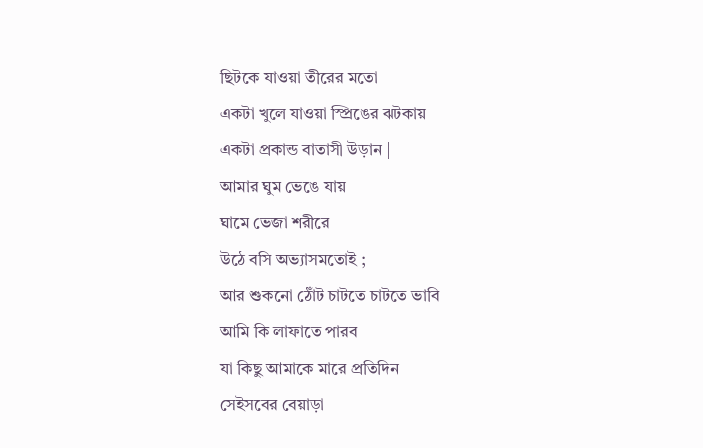ছিটকে যাওয়া তীরের মতো
একটা খুলে যাওয়া স্প্রিঙের ঝটকায়
একটা প্রকান্ড বাতাসী উড়ান |
আমার ঘুম ভেঙে যায়
ঘামে ভেজা শরীরে
উঠে বসি অভ্যাসমতোই ;
আর শুকনো ঠোঁট চাটতে চাটতে ভাবি
আমি কি লাফাতে পারব
যা কিছু আমাকে মারে প্রতিদিন
সেইসবের বেয়াড়া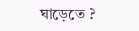ঘাড়েতে ?